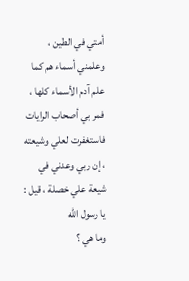أمتي في الطين ، وعلمني أسماء هم كما علم آدم الأسماء كلها ، فمر بي أصحاب الرايات
فاستغفرت لعلي وشيعته ، إن ربي وعدني في شيعة علي خصلة ، قيل : يا رسول الله
وما هي ؟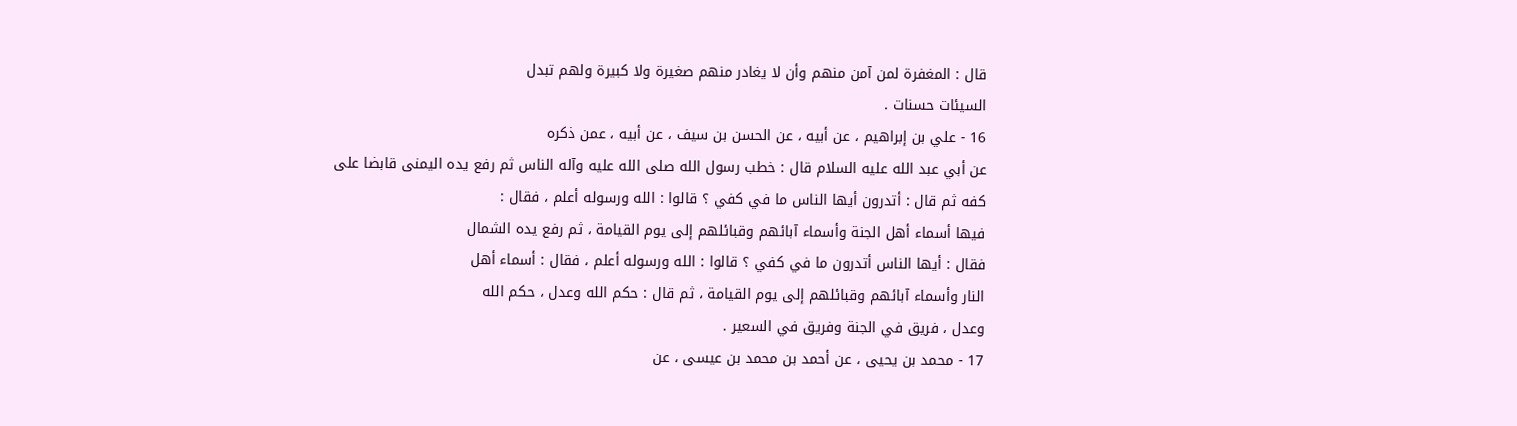قال : المغفرة لمن آمن منهم وأن لا يغادر منهم صغيرة ولا كبيرة ولهم تبدل
السيئات حسنات .
16 - علي بن إبراهيم ، عن أبيه ، عن الحسن بن سيف ، عن أبيه ، عمن ذكره
عن أبي عبد الله عليه السلام قال : خطب رسول الله صلى الله عليه وآله الناس ثم رفع يده اليمنى قابضا على
كفه ثم قال : أتدرون أيها الناس ما في كفي ؟ قالوا : الله ورسوله أعلم ، فقال :
فيها أسماء أهل الجنة وأسماء آبائهم وقبائلهم إلى يوم القيامة ، ثم رفع يده الشمال
فقال : أيها الناس أتدرون ما في كفي ؟ قالوا : الله ورسوله أعلم ، فقال : أسماء أهل
النار وأسماء آبائهم وقبائلهم إلى يوم القيامة ، ثم قال : حكم الله وعدل ، حكم الله
وعدل ، فريق في الجنة وفريق في السعير .
17 - محمد بن يحيى ، عن أحمد بن محمد بن عيسى ، عن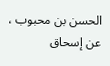الحسن بن محبوب ، عن إسحاق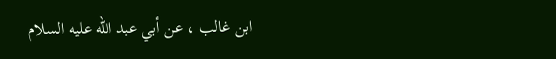ابن غالب ، عن أبي عبد الله عليه السلام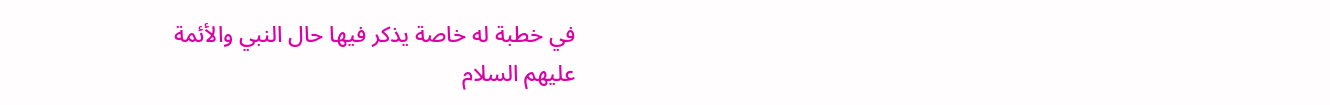في خطبة له خاصة يذكر فيها حال النبي والأئمة
عليهم السلام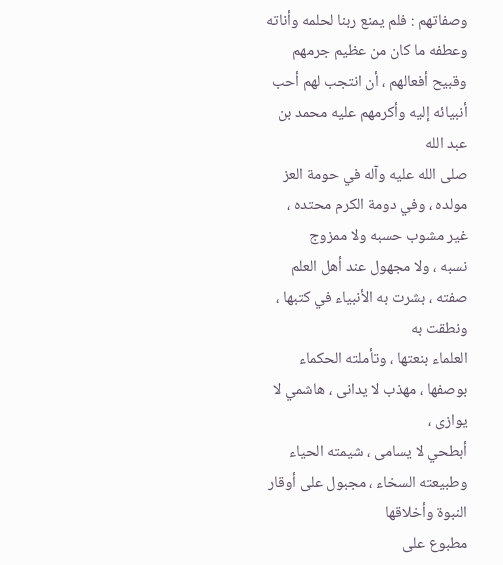وصفاتهم : فلم يمنع ربنا لحلمه وأناته وعطفه ما كان من عظيم جرمهم
وقبيح أفعالهم ، أن انتجب لهم أحب أنبيائه إليه وأكرمهم عليه محمد بن عبد الله
صلى الله عليه وآله في حومة العز مولده ، وفي دومة الكرم محتده ، غير مشوب حسبه ولا ممزوج
نسبه ، ولا مجهول عند أهل العلم صفته ، بشرت به الأنبياء في كتبها ، ونطقت به
العلماء بنعتها ، وتأملته الحكماء بوصفها ، مهذب لا يدانى ، هاشمي لا يوازى ،
أبطحي لا يسامى ، شيمته الحياء وطبيعته السخاء ، مجبول على أوقار النبوة وأخلاقها
مطبوع على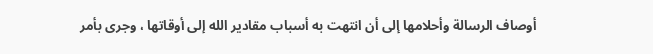أوصاف الرسالة وأحلامها إلى أن انتهت به أسباب مقادير الله إلى أوقاتها ، وجرى بأمر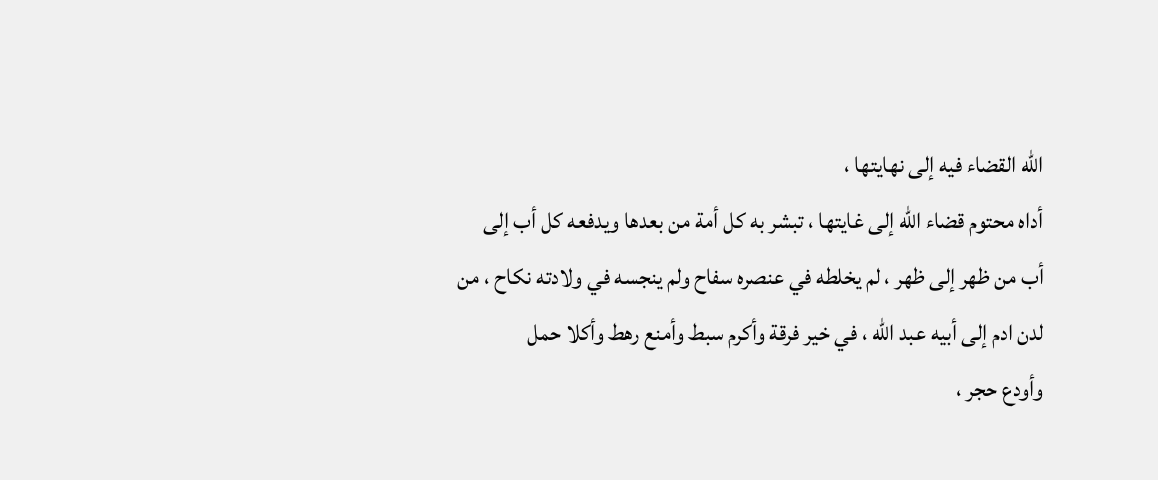الله القضاء فيه إلى نهايتها ،
أداه محتوم قضاء الله إلى غايتها ، تبشر به كل أمة من بعدها ويدفعه كل أب إلى
أب من ظهر إلى ظهر ، لم يخلطه في عنصره سفاح ولم ينجسه في ولادته نكاح ، من
لدن ادم إلى أبيه عبد الله ، في خير فرقة وأكرم سبط وأمنع رهط وأكلا حمل
وأودع حجر ،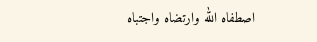اصطفاه الله وارتضاه واجتباه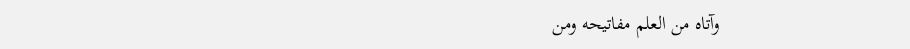وآتاه من العلم مفاتيحه ومن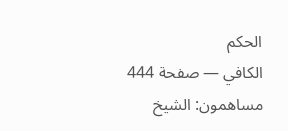الحكم
الكافي — صفحة 444
مساهمون: الشيخ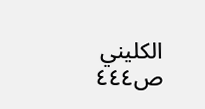الكليني
ص٤٤٤